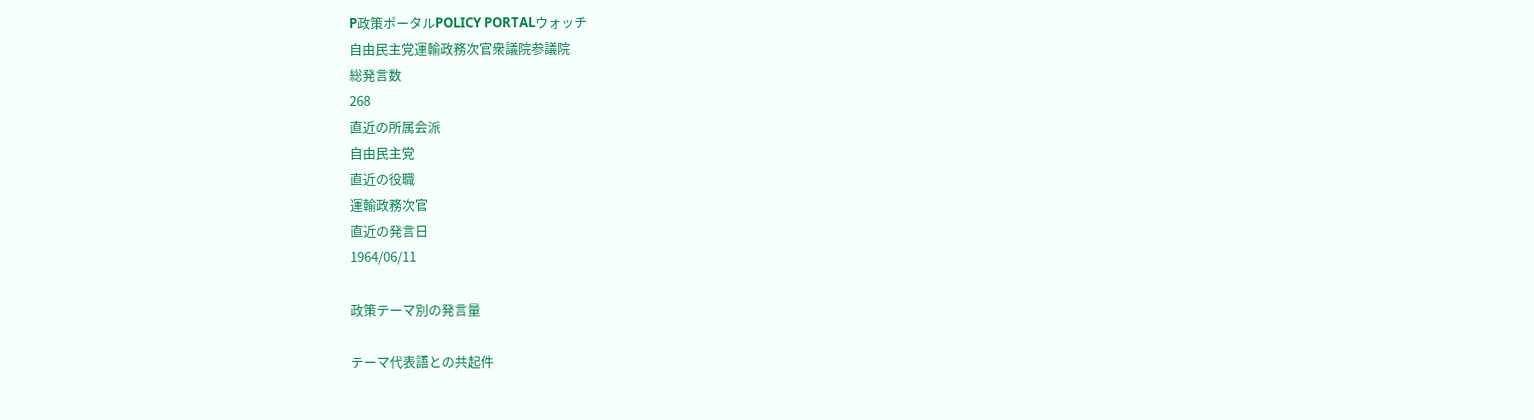P政策ポータルPOLICY PORTALウォッチ
自由民主党運輸政務次官衆議院参議院
総発言数
268
直近の所属会派
自由民主党
直近の役職
運輸政務次官
直近の発言日
1964/06/11

政策テーマ別の発言量

テーマ代表語との共起件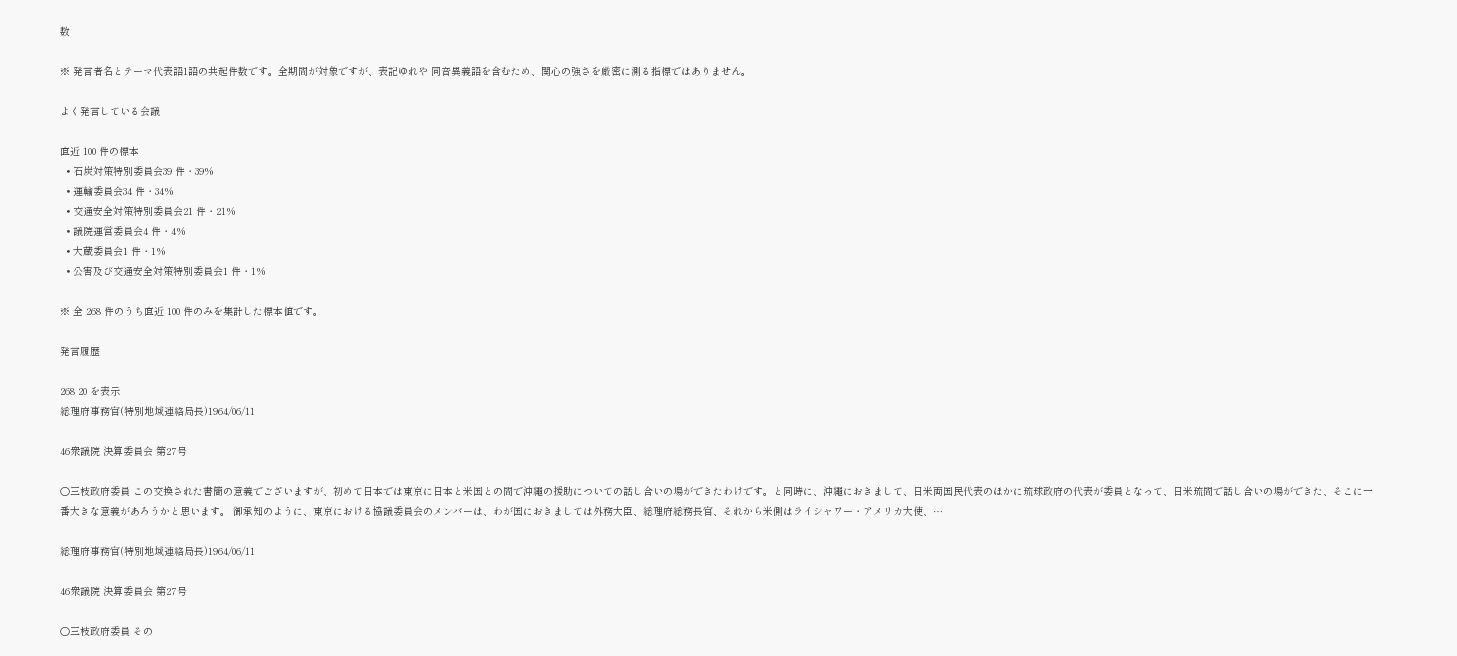数

※ 発言者名とテーマ代表語1語の共起件数です。全期間が対象ですが、表記ゆれや 同音異義語を含むため、関心の強さを厳密に測る指標ではありません。

よく発言している会議

直近 100 件の標本
  • 石炭対策特別委員会39 件・39%
  • 運輸委員会34 件・34%
  • 交通安全対策特別委員会21 件・21%
  • 議院運営委員会4 件・4%
  • 大蔵委員会1 件・1%
  • 公害及び交通安全対策特別委員会1 件・1%

※ 全 268 件のうち直近 100 件のみを集計した標本値です。

発言履歴

268 20 を表示
総理府事務官(特別地域連絡局長)1964/06/11

46衆議院 決算委員会 第27号

○三枝政府委員 この交換された書簡の意義でございますが、初めて日本では東京に日本と米国との間で沖繩の援助についての話し合いの場ができたわけです。と同時に、沖繩におきまして、日米両国民代表のほかに琉球政府の代表が委員となって、日米琉間で話し合いの場ができた、そこに一番大きな意義があろうかと思います。 御承知のように、東京における協議委員会のメンバーは、わが国におきましては外務大臣、総理府総務長官、それから米側はライシャワー・アメリカ大使、…

総理府事務官(特別地域連絡局長)1964/06/11

46衆議院 決算委員会 第27号

○三枝政府委員 その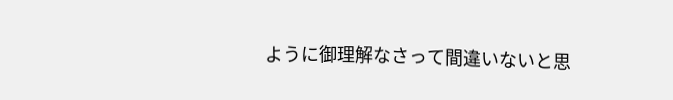ように御理解なさって間違いないと思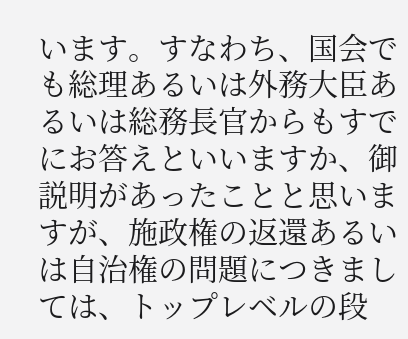います。すなわち、国会でも総理あるいは外務大臣あるいは総務長官からもすでにお答えといいますか、御説明があったことと思いますが、施政権の返還あるいは自治権の問題につきましては、トップレベルの段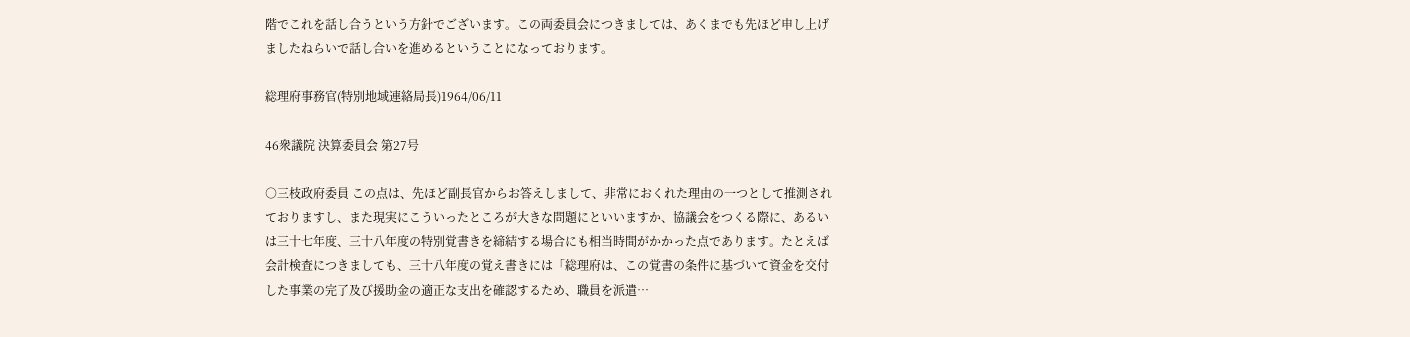階でこれを話し合うという方針でございます。この両委員会につきましては、あくまでも先ほど申し上げましたねらいで話し合いを進めるということになっております。

総理府事務官(特別地域連絡局長)1964/06/11

46衆議院 決算委員会 第27号

○三枝政府委員 この点は、先ほど副長官からお答えしまして、非常におくれた理由の一つとして推測されておりますし、また現実にこういったところが大きな問題にといいますか、協議会をつくる際に、あるいは三十七年度、三十八年度の特別覚書きを締結する場合にも相当時間がかかった点であります。たとえば会計検査につきましても、三十八年度の覚え書きには「総理府は、この覚書の条件に基づいて資金を交付した事業の完了及び援助金の適正な支出を確認するため、職員を派遣…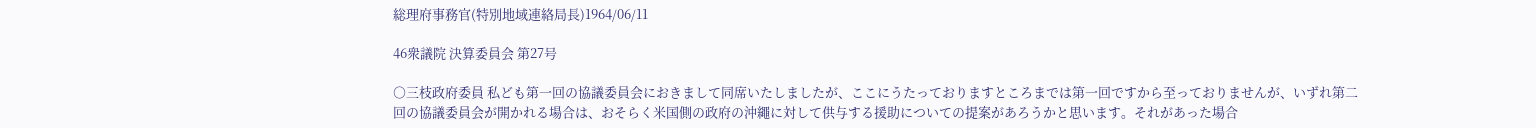総理府事務官(特別地域連絡局長)1964/06/11

46衆議院 決算委員会 第27号

○三枝政府委員 私ども第一回の協議委員会におきまして同席いたしましたが、ここにうたっておりますところまでは第一回ですから至っておりませんが、いずれ第二回の協議委員会が開かれる場合は、おそらく米国側の政府の沖繩に対して供与する援助についての提案があろうかと思います。それがあった場合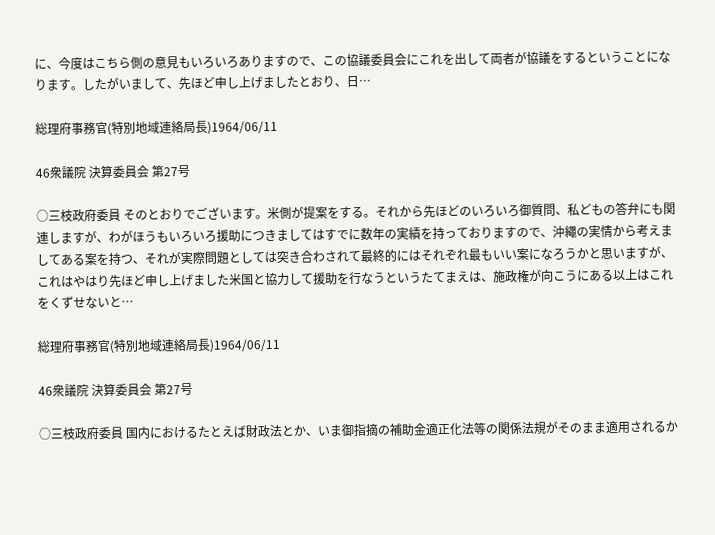に、今度はこちら側の意見もいろいろありますので、この協議委員会にこれを出して両者が協議をするということになります。したがいまして、先ほど申し上げましたとおり、日…

総理府事務官(特別地域連絡局長)1964/06/11

46衆議院 決算委員会 第27号

○三枝政府委員 そのとおりでございます。米側が提案をする。それから先ほどのいろいろ御質問、私どもの答弁にも関連しますが、わがほうもいろいろ援助につきましてはすでに数年の実績を持っておりますので、沖繩の実情から考えましてある案を持つ、それが実際問題としては突き合わされて最終的にはそれぞれ最もいい案になろうかと思いますが、これはやはり先ほど申し上げました米国と協力して援助を行なうというたてまえは、施政権が向こうにある以上はこれをくずせないと…

総理府事務官(特別地域連絡局長)1964/06/11

46衆議院 決算委員会 第27号

○三枝政府委員 国内におけるたとえば財政法とか、いま御指摘の補助金適正化法等の関係法規がそのまま適用されるか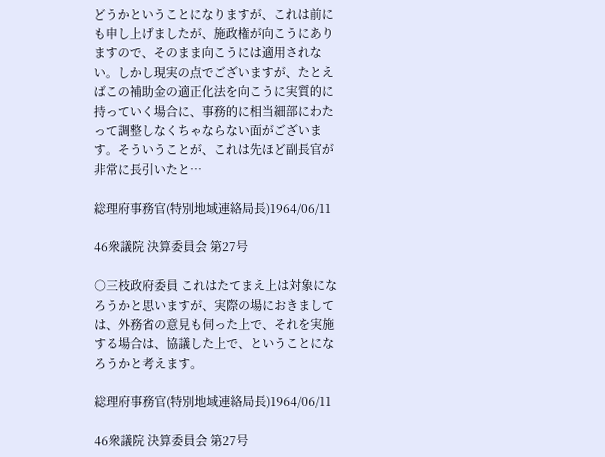どうかということになりますが、これは前にも申し上げましたが、施政権が向こうにありますので、そのまま向こうには適用されない。しかし現実の点でございますが、たとえばこの補助金の適正化法を向こうに実質的に持っていく場合に、事務的に相当細部にわたって調整しなくちゃならない面がございます。そういうことが、これは先ほど副長官が非常に長引いたと…

総理府事務官(特別地域連絡局長)1964/06/11

46衆議院 決算委員会 第27号

○三枝政府委員 これはたてまえ上は対象になろうかと思いますが、実際の場におきましては、外務省の意見も伺った上で、それを実施する場合は、協議した上で、ということになろうかと考えます。

総理府事務官(特別地域連絡局長)1964/06/11

46衆議院 決算委員会 第27号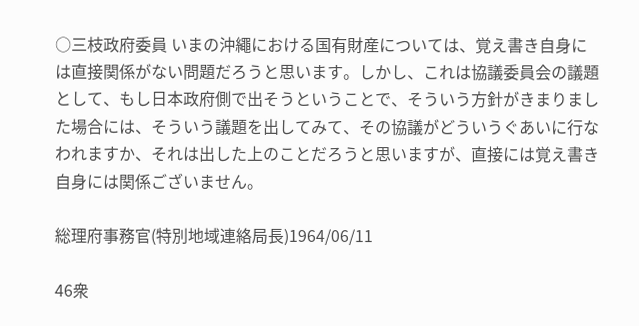○三枝政府委員 いまの沖繩における国有財産については、覚え書き自身には直接関係がない問題だろうと思います。しかし、これは協議委員会の議題として、もし日本政府側で出そうということで、そういう方針がきまりました場合には、そういう議題を出してみて、その協議がどういうぐあいに行なわれますか、それは出した上のことだろうと思いますが、直接には覚え書き自身には関係ございません。

総理府事務官(特別地域連絡局長)1964/06/11

46衆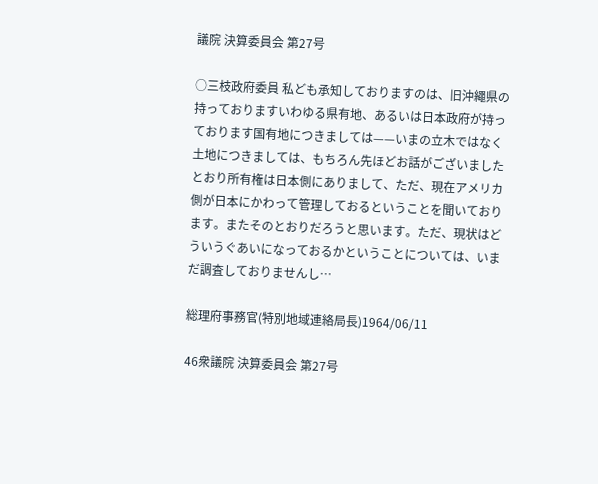議院 決算委員会 第27号

○三枝政府委員 私ども承知しておりますのは、旧沖繩県の持っておりますいわゆる県有地、あるいは日本政府が持っております国有地につきましては——いまの立木ではなく土地につきましては、もちろん先ほどお話がございましたとおり所有権は日本側にありまして、ただ、現在アメリカ側が日本にかわって管理しておるということを聞いております。またそのとおりだろうと思います。ただ、現状はどういうぐあいになっておるかということについては、いまだ調査しておりませんし…

総理府事務官(特別地域連絡局長)1964/06/11

46衆議院 決算委員会 第27号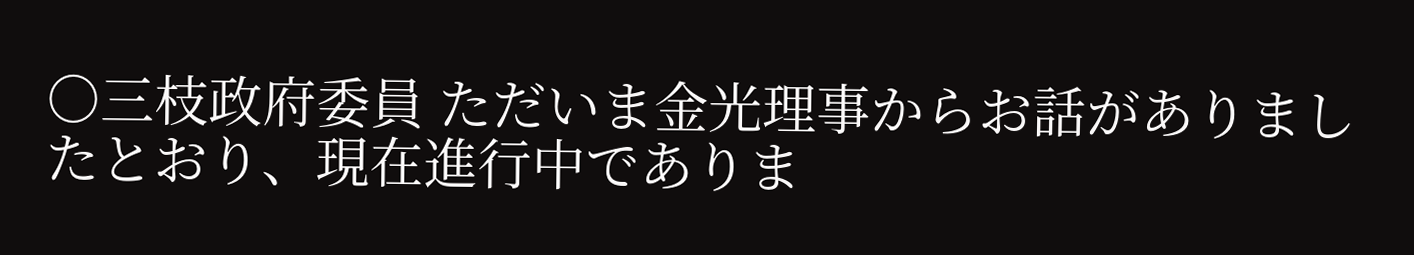○三枝政府委員 ただいま金光理事からお話がありましたとおり、現在進行中でありま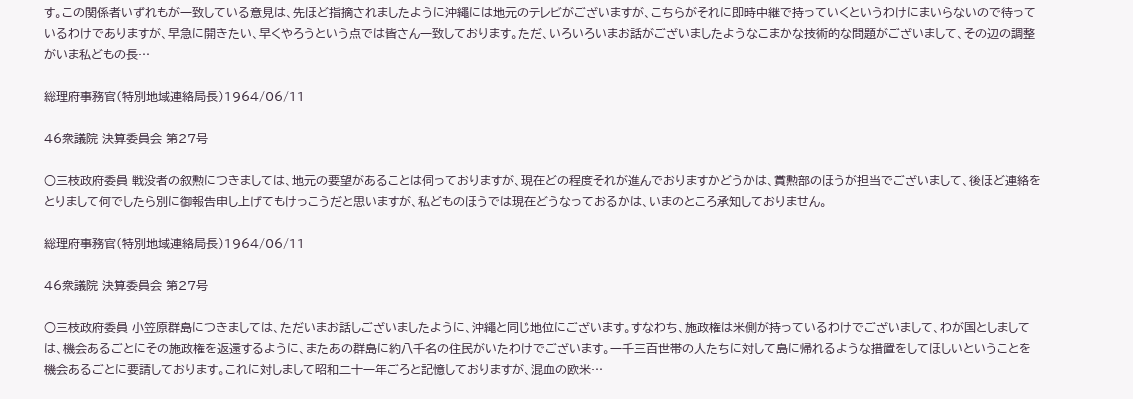す。この関係者いずれもが一致している意見は、先ほど指摘されましたように沖繩には地元のテレビがございますが、こちらがそれに即時中継で持っていくというわけにまいらないので待っているわけでありますが、早急に開きたい、早くやろうという点では皆さん一致しております。ただ、いろいろいまお話がございましたようなこまかな技術的な問題がございまして、その辺の調整がいま私どもの長…

総理府事務官(特別地域連絡局長)1964/06/11

46衆議院 決算委員会 第27号

○三枝政府委員 戦没者の叙勲につきましては、地元の要望があることは伺っておりますが、現在どの程度それが進んでおりますかどうかは、賞勲部のほうが担当でございまして、後ほど連絡をとりまして何でしたら別に御報告申し上げてもけっこうだと思いますが、私どものほうでは現在どうなっておるかは、いまのところ承知しておりません。

総理府事務官(特別地域連絡局長)1964/06/11

46衆議院 決算委員会 第27号

○三枝政府委員 小笠原群島につきましては、ただいまお話しございましたように、沖繩と同じ地位にございます。すなわち、施政権は米側が持っているわけでございまして、わが国としましては、機会あるごとにその施政権を返還するように、またあの群島に約八千名の住民がいたわけでございます。一千三百世帯の人たちに対して島に帰れるような措置をしてほしいということを機会あるごとに要請しております。これに対しまして昭和二十一年ごろと記憶しておりますが、混血の欧米…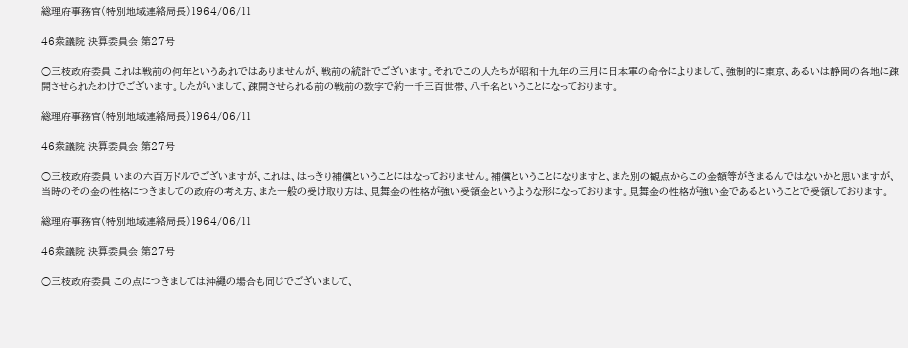総理府事務官(特別地域連絡局長)1964/06/11

46衆議院 決算委員会 第27号

○三枝政府委員 これは戦前の何年というあれではありませんが、戦前の統計でございます。それでこの人たちが昭和十九年の三月に日本軍の命令によりまして、強制的に東京、あるいは静岡の各地に疎開させられたわけでございます。したがいまして、疎開させられる前の戦前の数字で約一千三百世帯、八千名ということになっております。

総理府事務官(特別地域連絡局長)1964/06/11

46衆議院 決算委員会 第27号

○三枝政府委員 いまの六百万ドルでございますが、これは、はっきり補償ということにはなっておりません。補償ということになりますと、また別の観点からこの金額等がきまるんではないかと思いますが、当時のその金の性格につきましての政府の考え方、また一般の受け取り方は、見舞金の性格が強い受領金というような形になっております。見舞金の性格が強い金であるということで受領しております。

総理府事務官(特別地域連絡局長)1964/06/11

46衆議院 決算委員会 第27号

○三枝政府委員 この点につきましては沖繩の場合も同じでございまして、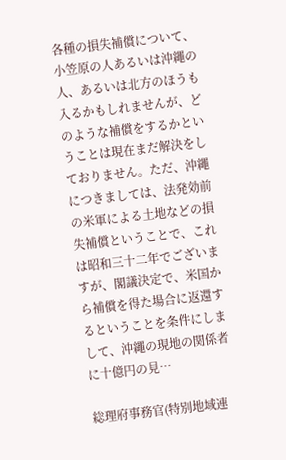各種の損失補償について、小笠原の人あるいは沖繩の人、あるいは北方のほうも入るかもしれませんが、どのような補償をするかということは現在まだ解決をしておりません。ただ、沖繩につきましては、法発効前の米軍による土地などの損失補償ということで、これは昭和三十二年でございますが、閣議決定で、米国から補償を得た場合に返還するということを条件にしまして、沖繩の現地の関係者に十億円の見…

総理府事務官(特別地域連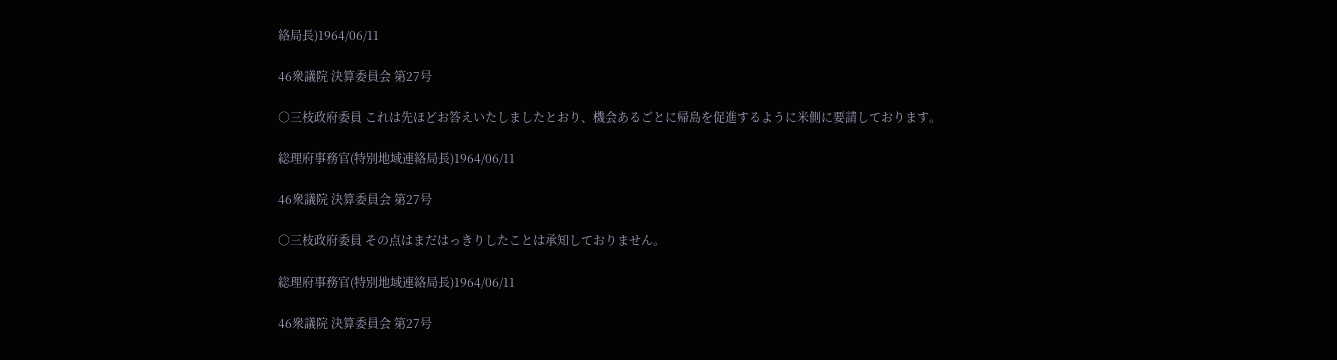絡局長)1964/06/11

46衆議院 決算委員会 第27号

○三枝政府委員 これは先ほどお答えいたしましたとおり、機会あるごとに帰島を促進するように米側に要請しております。

総理府事務官(特別地域連絡局長)1964/06/11

46衆議院 決算委員会 第27号

○三枝政府委員 その点はまだはっきりしたことは承知しておりません。

総理府事務官(特別地域連絡局長)1964/06/11

46衆議院 決算委員会 第27号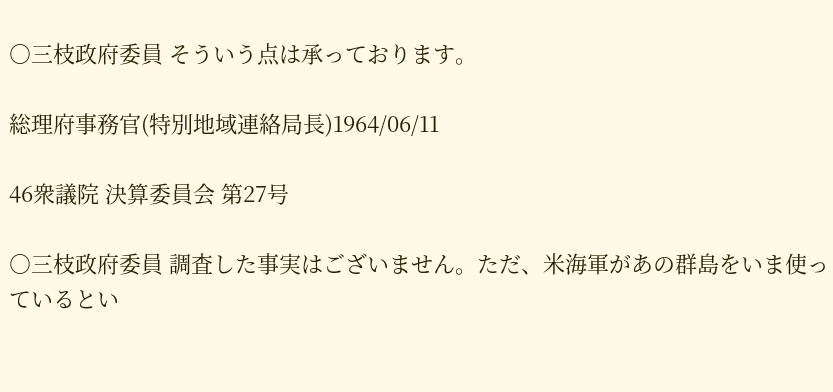○三枝政府委員 そういう点は承っております。

総理府事務官(特別地域連絡局長)1964/06/11

46衆議院 決算委員会 第27号

○三枝政府委員 調査した事実はございません。ただ、米海軍があの群島をいま使っているとい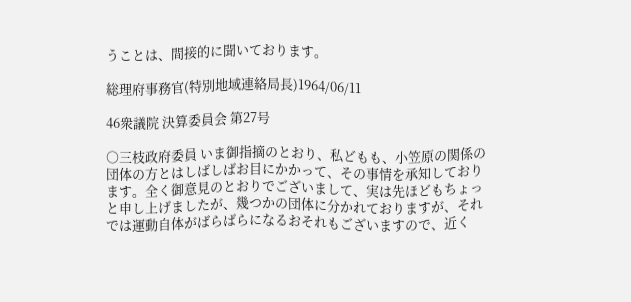うことは、間接的に聞いております。

総理府事務官(特別地域連絡局長)1964/06/11

46衆議院 決算委員会 第27号

○三枝政府委員 いま御指摘のとおり、私どもも、小笠原の関係の団体の方とはしばしばお目にかかって、その事情を承知しております。全く御意見のとおりでございまして、実は先ほどもちょっと申し上げましたが、幾つかの団体に分かれておりますが、それでは運動自体がばらばらになるおそれもございますので、近く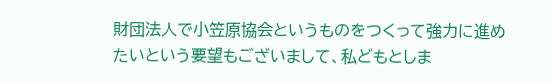財団法人で小笠原協会というものをつくって強力に進めたいという要望もございまして、私どもとしま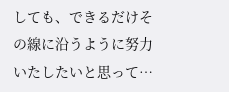しても、できるだけその線に沿うように努力いたしたいと思って…